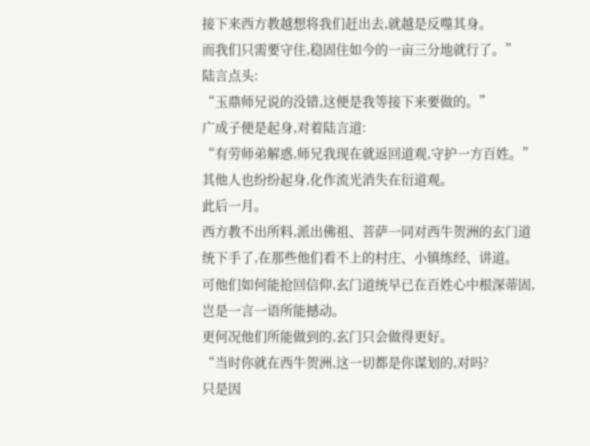接下来西方教越想将我们赶出去,就越是反噬其身。
而我们只需要守住,稳固住如今的一亩三分地就行了。”
陆言点头:
“玉鼎师兄说的没错,这便是我等接下来要做的。”
广成子便是起身,对着陆言道:
“有劳师弟解惑,师兄我现在就返回道观,守护一方百姓。”
其他人也纷纷起身,化作流光消失在衍道观。
此后一月。
西方教不出所料,派出佛祖、菩萨一同对西牛贺洲的玄门道统下手了,在那些他们看不上的村庄、小镇练经、讲道。
可他们如何能抢回信仰,玄门道统早已在百姓心中根深蒂固,岂是一言一语所能撼动。
更何况他们所能做到的,玄门只会做得更好。
“当时你就在西牛贺洲,这一切都是你谋划的,对吗?
只是因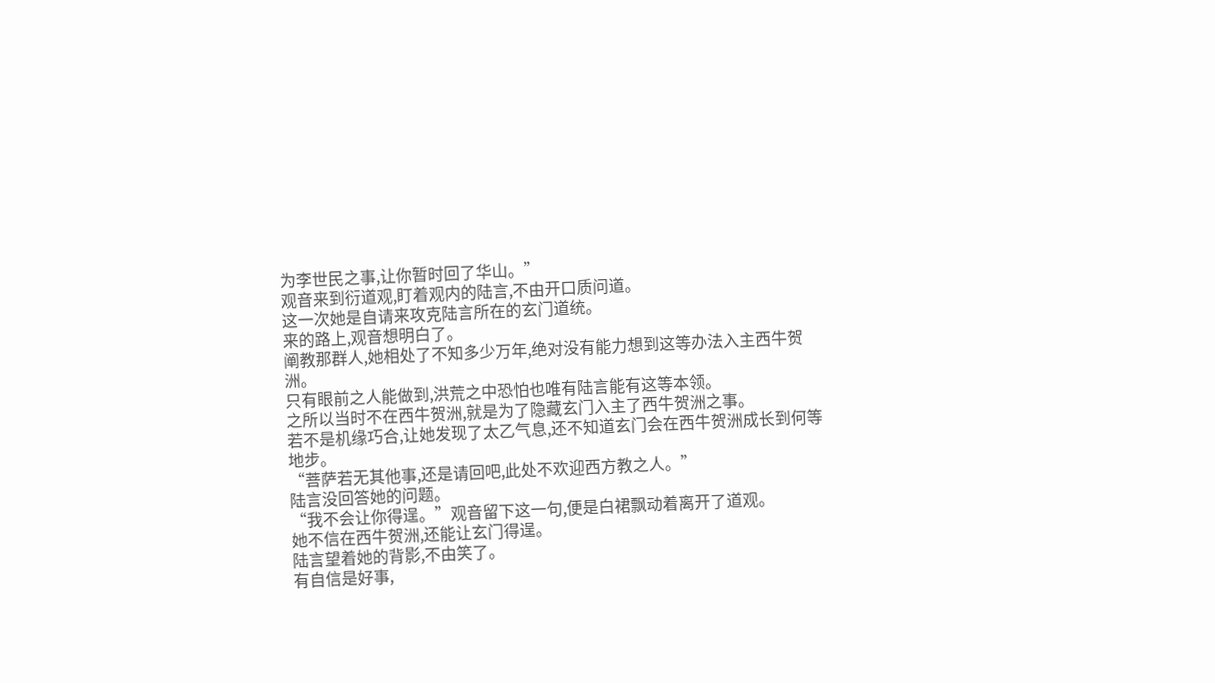为李世民之事,让你暂时回了华山。”
观音来到衍道观,盯着观内的陆言,不由开口质问道。
这一次她是自请来攻克陆言所在的玄门道统。
来的路上,观音想明白了。
阐教那群人,她相处了不知多少万年,绝对没有能力想到这等办法入主西牛贺洲。
只有眼前之人能做到,洪荒之中恐怕也唯有陆言能有这等本领。
之所以当时不在西牛贺洲,就是为了隐藏玄门入主了西牛贺洲之事。
若不是机缘巧合,让她发现了太乙气息,还不知道玄门会在西牛贺洲成长到何等地步。
“菩萨若无其他事,还是请回吧,此处不欢迎西方教之人。”
陆言没回答她的问题。
“我不会让你得逞。”观音留下这一句,便是白裙飘动着离开了道观。
她不信在西牛贺洲,还能让玄门得逞。
陆言望着她的背影,不由笑了。
有自信是好事,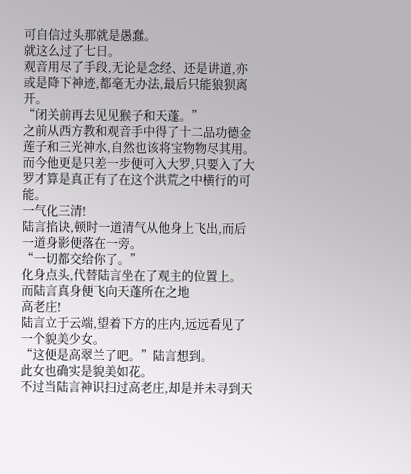可自信过头那就是愚蠢。
就这么过了七日。
观音用尽了手段,无论是念经、还是讲道,亦或是降下神迹,都毫无办法,最后只能狼狈离开。
“闭关前再去见见猴子和天蓬。”
之前从西方教和观音手中得了十二品功德金莲子和三光神水,自然也该将宝物物尽其用。
而今他更是只差一步便可入大罗,只要入了大罗才算是真正有了在这个洪荒之中横行的可能。
一气化三清!
陆言掐诀,顿时一道清气从他身上飞出,而后一道身影便落在一旁。
“一切都交给你了。”
化身点头,代替陆言坐在了观主的位置上。
而陆言真身便飞向天蓬所在之地
高老庄!
陆言立于云端,望着下方的庄内,远远看见了一个貌美少女。
“这便是高翠兰了吧。”陆言想到。
此女也确实是貌美如花。
不过当陆言神识扫过高老庄,却是并未寻到天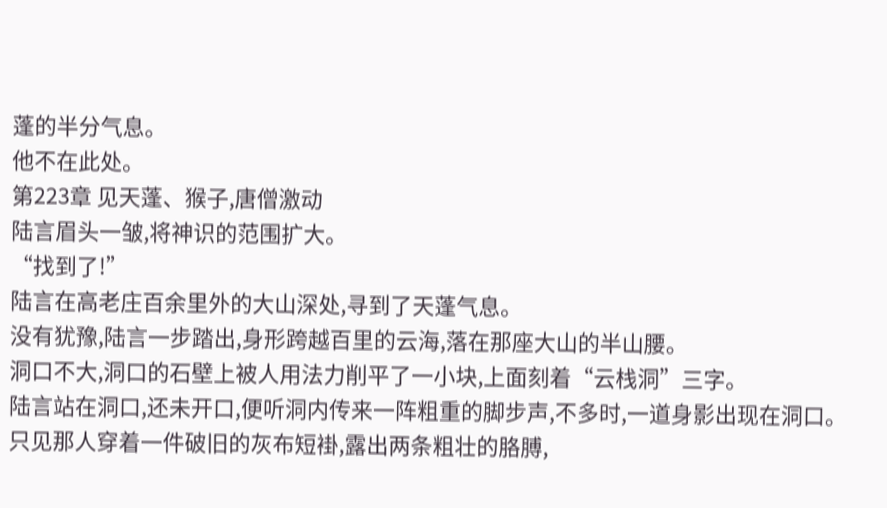蓬的半分气息。
他不在此处。
第223章 见天蓬、猴子,唐僧激动
陆言眉头一皱,将神识的范围扩大。
“找到了!”
陆言在高老庄百余里外的大山深处,寻到了天蓬气息。
没有犹豫,陆言一步踏出,身形跨越百里的云海,落在那座大山的半山腰。
洞口不大,洞口的石壁上被人用法力削平了一小块,上面刻着“云栈洞”三字。
陆言站在洞口,还未开口,便听洞内传来一阵粗重的脚步声,不多时,一道身影出现在洞口。
只见那人穿着一件破旧的灰布短褂,露出两条粗壮的胳膊,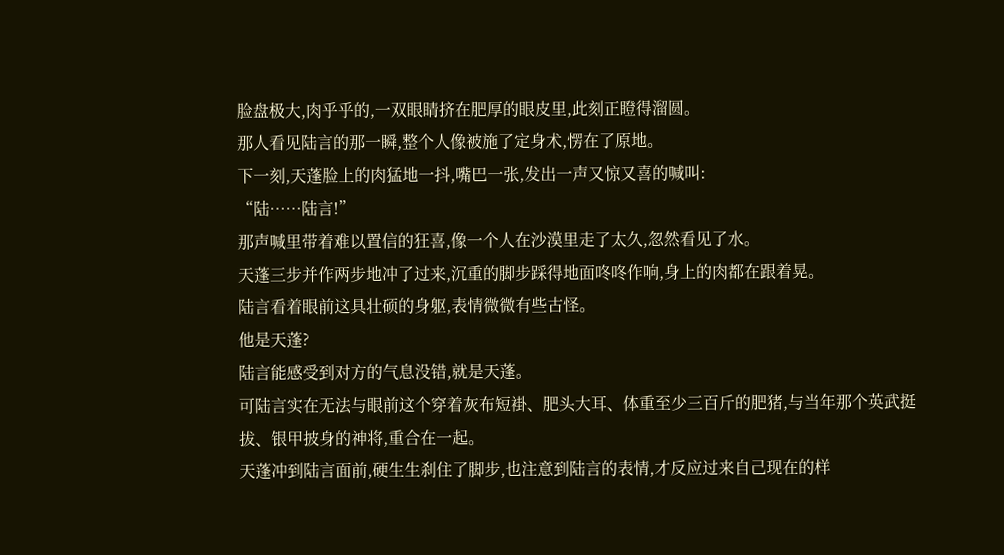脸盘极大,肉乎乎的,一双眼睛挤在肥厚的眼皮里,此刻正瞪得溜圆。
那人看见陆言的那一瞬,整个人像被施了定身术,愣在了原地。
下一刻,天蓬脸上的肉猛地一抖,嘴巴一张,发出一声又惊又喜的喊叫:
“陆……陆言!”
那声喊里带着难以置信的狂喜,像一个人在沙漠里走了太久,忽然看见了水。
天蓬三步并作两步地冲了过来,沉重的脚步踩得地面咚咚作响,身上的肉都在跟着晃。
陆言看着眼前这具壮硕的身躯,表情微微有些古怪。
他是天蓬?
陆言能感受到对方的气息没错,就是天蓬。
可陆言实在无法与眼前这个穿着灰布短褂、肥头大耳、体重至少三百斤的肥猪,与当年那个英武挺拔、银甲披身的神将,重合在一起。
天蓬冲到陆言面前,硬生生刹住了脚步,也注意到陆言的表情,才反应过来自己现在的样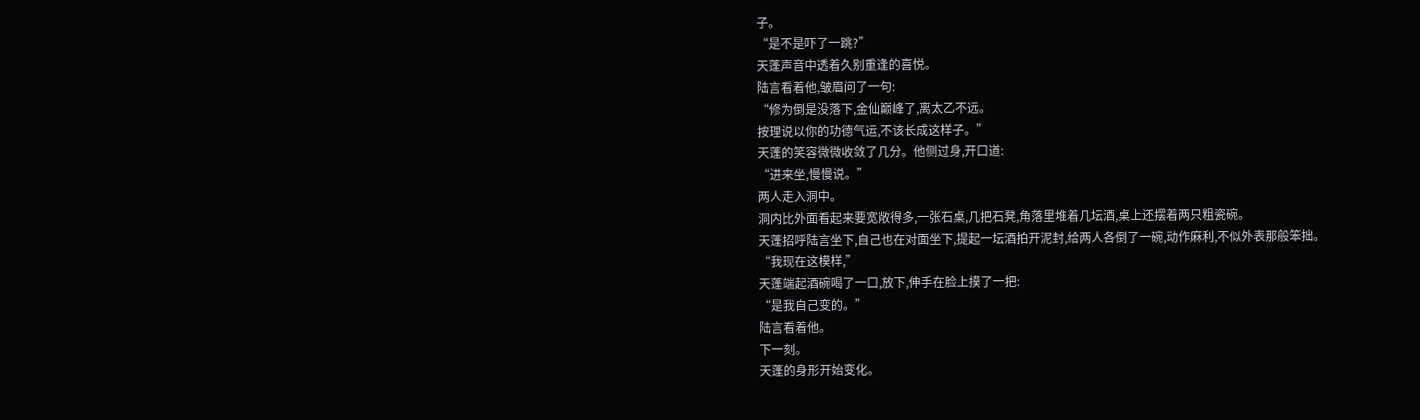子。
“是不是吓了一跳?”
天蓬声音中透着久别重逢的喜悦。
陆言看着他,皱眉问了一句:
“修为倒是没落下,金仙巅峰了,离太乙不远。
按理说以你的功德气运,不该长成这样子。”
天蓬的笑容微微收敛了几分。他侧过身,开口道:
“进来坐,慢慢说。”
两人走入洞中。
洞内比外面看起来要宽敞得多,一张石桌,几把石凳,角落里堆着几坛酒,桌上还摆着两只粗瓷碗。
天蓬招呼陆言坐下,自己也在对面坐下,提起一坛酒拍开泥封,给两人各倒了一碗,动作麻利,不似外表那般笨拙。
“我现在这模样,”
天蓬端起酒碗喝了一口,放下,伸手在脸上摸了一把:
“是我自己变的。”
陆言看着他。
下一刻。
天蓬的身形开始变化。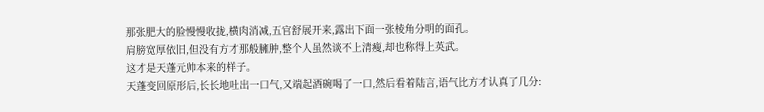那张肥大的脸慢慢收拢,横肉消减,五官舒展开来,露出下面一张棱角分明的面孔。
肩膀宽厚依旧,但没有方才那般臃肿,整个人虽然谈不上清瘦,却也称得上英武。
这才是天蓬元帅本来的样子。
天蓬变回原形后,长长地吐出一口气,又端起酒碗喝了一口,然后看着陆言,语气比方才认真了几分: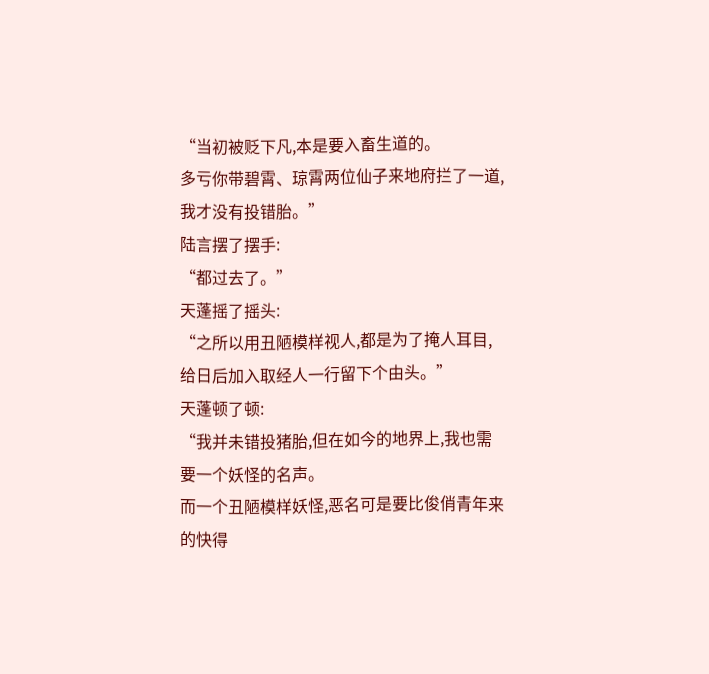“当初被贬下凡,本是要入畜生道的。
多亏你带碧霄、琼霄两位仙子来地府拦了一道,我才没有投错胎。”
陆言摆了摆手:
“都过去了。”
天蓬摇了摇头:
“之所以用丑陋模样视人,都是为了掩人耳目,给日后加入取经人一行留下个由头。”
天蓬顿了顿:
“我并未错投猪胎,但在如今的地界上,我也需要一个妖怪的名声。
而一个丑陋模样妖怪,恶名可是要比俊俏青年来的快得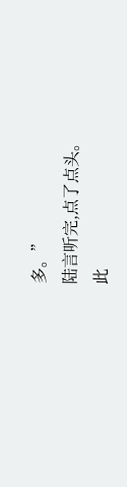多。”
陆言听完,点了点头。
此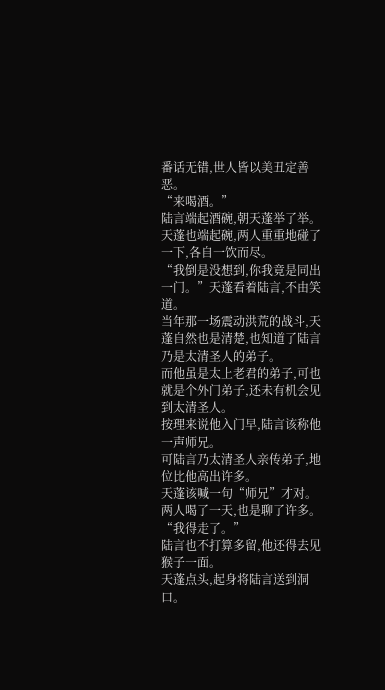番话无错,世人皆以美丑定善恶。
“来喝酒。”
陆言端起酒碗,朝天蓬举了举。
天蓬也端起碗,两人重重地碰了一下,各自一饮而尽。
“我倒是没想到,你我竟是同出一门。”天蓬看着陆言,不由笑道。
当年那一场震动洪荒的战斗,天蓬自然也是清楚,也知道了陆言乃是太清圣人的弟子。
而他虽是太上老君的弟子,可也就是个外门弟子,还未有机会见到太清圣人。
按理来说他入门早,陆言该称他一声师兄。
可陆言乃太清圣人亲传弟子,地位比他高出许多。
天蓬该喊一句“师兄”才对。
两人喝了一天,也是聊了许多。
“我得走了。”
陆言也不打算多留,他还得去见猴子一面。
天蓬点头,起身将陆言送到洞口。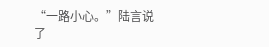“一路小心。”陆言说了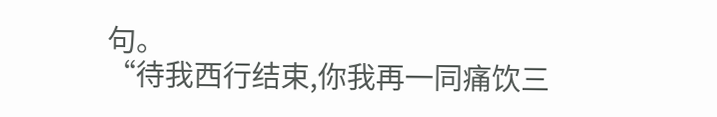句。
“待我西行结束,你我再一同痛饮三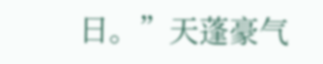日。”天蓬豪气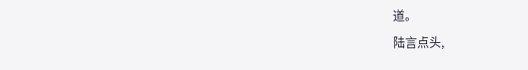道。
陆言点头,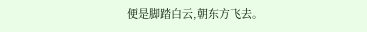便是脚踏白云,朝东方飞去。